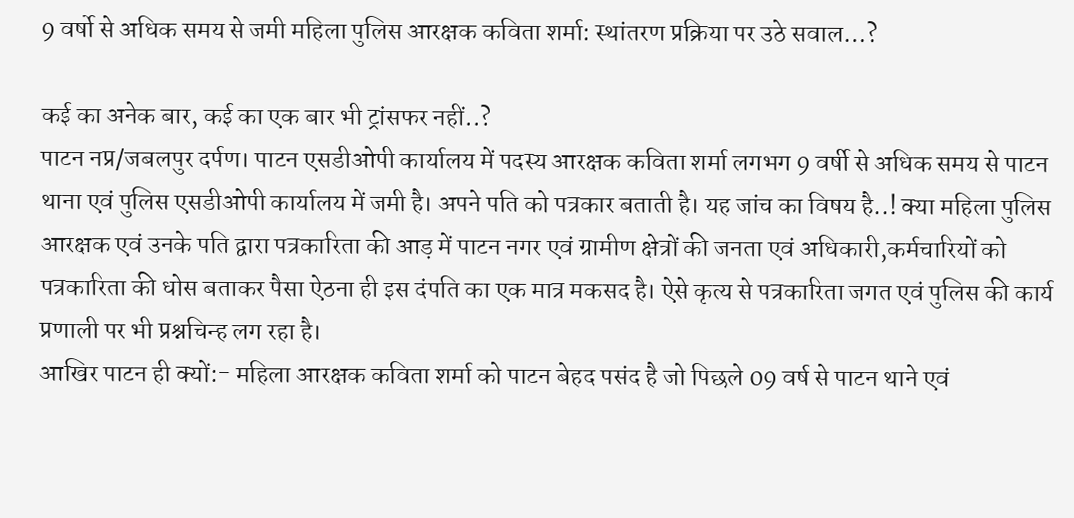9 वर्षो से अधिक समय से जमी महिला पुलिस आरक्षक कविता शर्मा: स्थांतरण प्रक्रिया पर उठे सवाल…?

कई का अनेक बार, कई का एक बार भी ट्रांसफर नहीं..?
पाटन नप्र/जबलपुर दर्पण। पाटन एसडीओपी कार्यालय में पदस्य आरक्षक कविता शर्मा लगभग 9 वर्षी से अधिक समय से पाटन थाना एवं पुलिस एसडीओपी कार्यालय में जमी है। अपने पति को पत्रकार बताती है। यह जांच का विषय है..! क्या महिला पुलिस आरक्षक एवं उनके पति द्वारा पत्रकारिता की आड़ में पाटन नगर एवं ग्रामीण क्षेत्रों की जनता एवं अधिकारी,कर्मचारियों को पत्रकारिता की धोस बताकर पैसा ऐठना ही इस दंपति का एक मात्र मकसद है। ऐसे कृत्य से पत्रकारिता जगत एवं पुलिस की कार्य प्रणाली पर भी प्रश्नचिन्ह लग रहा है।
आखिर पाटन ही क्यों:- महिला आरक्षक कविता शर्मा को पाटन बेहद पसंद है जो पिछले 09 वर्ष से पाटन थाने एवं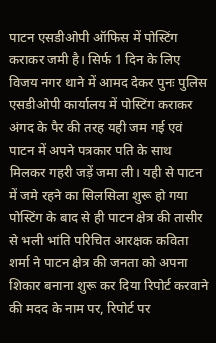पाटन एसडीओपी ऑफिस में पोस्टिंग कराकर जमी है। सिर्फ 1 दिन के लिए विजय नगर थाने में आमद देकर पुनः पुलिस एसडीओपी कार्यालय में पोस्टिंग कराकर अंगद के पैर की तरह यही जम गई एवं पाटन में अपने पत्रकार पति के साथ मिलकर गहरी जड़ें जमा ली। यही से पाटन में जमे रहने का सिलसिला शुरू हो गया पोस्टिंग के बाद से ही पाटन क्षेत्र की तासीर से भली भांति परिचित आरक्षक कविता शर्मा ने पाटन क्षेत्र की जनता को अपना शिकार बनाना शुरू कर दिया रिपोर्ट करवाने की मदद के नाम पर, रिपोर्ट पर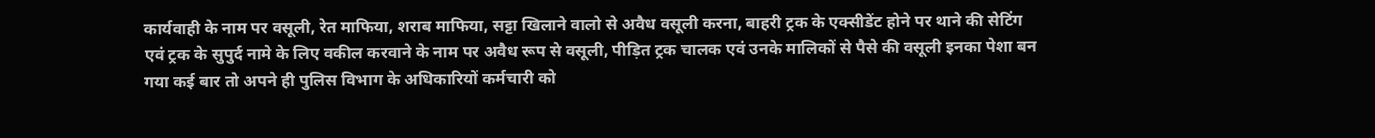कार्यवाही के नाम पर वसूली, रेत माफिया, शराब माफिया, सट्टा खिलाने वालो से अवैध वसूली करना, बाहरी ट्रक के एक्सीडेंट होने पर थाने की सेटिंग एवं ट्रक के सुपुर्द नामे के लिए वकील करवाने के नाम पर अवैध रूप से वसूली, पीड़ित ट्रक चालक एवं उनके मालिकों से पैसे की वसूली इनका पेशा बन गया कई बार तो अपने ही पुलिस विभाग के अधिकारियों कर्मचारी को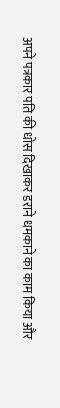अपने पत्रकार पति की धोस दिखाकर डराने धमकाने का काम किया और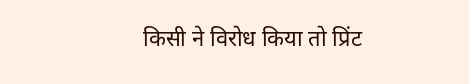किसी ने विरोध किया तो प्रिंट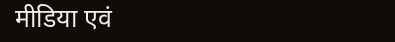मीडिया एवं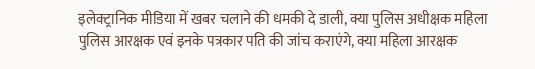इलेक्ट्रानिक मीडिया में खबर चलाने की धमकी दे डाली, क्या पुलिस अधीक्षक महिला पुलिस आरक्षक एवं इनके पत्रकार पति की जांच कराएंगे, क्या महिला आरक्षक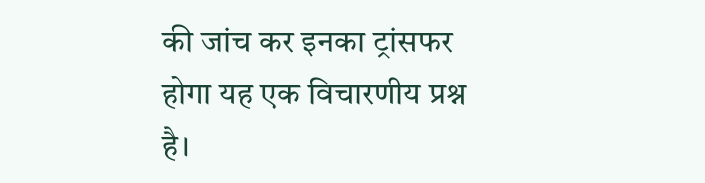की जांच कर इनका ट्रांसफर होगा यह एक विचारणीय प्रश्न है।